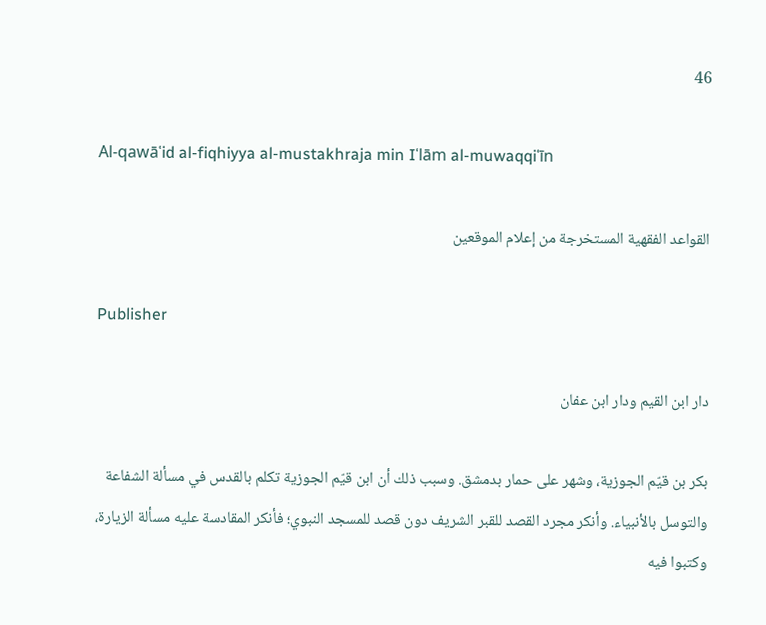46

Al-qawāʿid al-fiqhiyya al-mustakhraja min Iʿlām al-muwaqqiʿīn

القواعد الفقهية المستخرجة من إعلام الموقعين

Publisher

دار ابن القيم ودار ابن عفان

بكر بن قيّم الجوزية، وشهر على حمار بدمشق. وسبب ذلك أن ابن قيّم الجوزية تكلم بالقدس في مسألة الشفاعة والتوسل بالأنبياء. وأنكر مجرد القصد للقبر الشريف دون قصد للمسجد النبوي؛ فأنكر المقادسة عليه مسألة الزيارة، وكتبوا فيه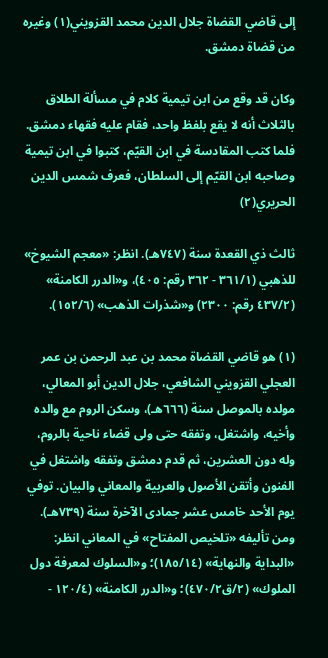إلى قاضي القضاة جلال الدين محمد القزويني(١) وغيره من قضاة دمشق.

وكان قد وقع من ابن تيمية كلام في مسألة الطلاق بالثلاث أنه لا يقع بلفظ واحد، فقام عليه فقهاء دمشق. فلما كتب المقادسة في ابن القيّم، كتبوا في ابن تيمية وصاحبه ابن القيّم إلى السلطان، فعرف شمس الدين الحريري(٢)

ثالث ذي القعدة سنة (٧٤٧هـ). انظر: «معجم الشيوخ» للذهبي (٣٦١/١ - ٣٦٢ رقم: ٤٠٥)، و«الدرر الكامنة» (٤٣٧/٢ رقم: ٢٣٠٠) و«شذرات الذهب» (١٥٢/٦).

(١) هو قاضي القضاة محمد بن عبد الرحمن بن عمر العجلي القزويني الشافعي، جلال الدين أبو المعالي، مولده بالموصل سنة (٦٦٦هـ)، وسكن الروم مع والده وأخيه، واشتغل، وتفقه حتى ولى قضاء ناحية بالروم، وله دون العشرين، ثم قدم دمشق وتفقه واشتغل في الفنون وأتقن الأصول والعربية والمعاني والبيان. توفي يوم الأحد خامس عشر جمادى الآخرة سنة (٧٣٩هـ). ومن تأليفه «تلخيص المفتاح» في المعاني انظر: «البداية والنهاية» (١٨٥/١٤)؛ و«السلوك لمعرفة دول الملوك» (٢/ق٤٧٠/٢)؛ و«الدرر الكامنة» (١٢٠/٤ -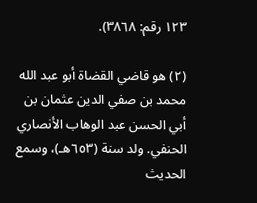١٢٣ رقم: ٣٨٦٨).

(٢) هو قاضي القضاة أبو عبد الله محمد بن صفي الدين عثمان بن أبي الحسن عبد الوهاب الأنصاري الحنفي. ولد سنة (٦٥٣هـ)، وسمع الحديث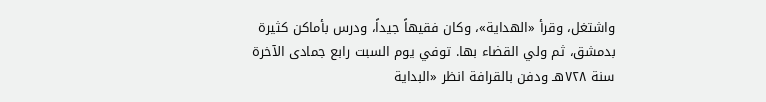واشتغل، وقرأ «الهداية»، وكان فقيهاً جيداً، ودرس بأماكن كثيرة بدمشق، ثم ولي القضاء بها. توفي يوم السبت رابع جمادى الآخرة سنة ٧٢٨هـ ودفن بالقرافة انظر «البداية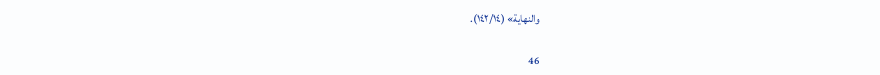والنهاية» (١٤٢/١٤).

46